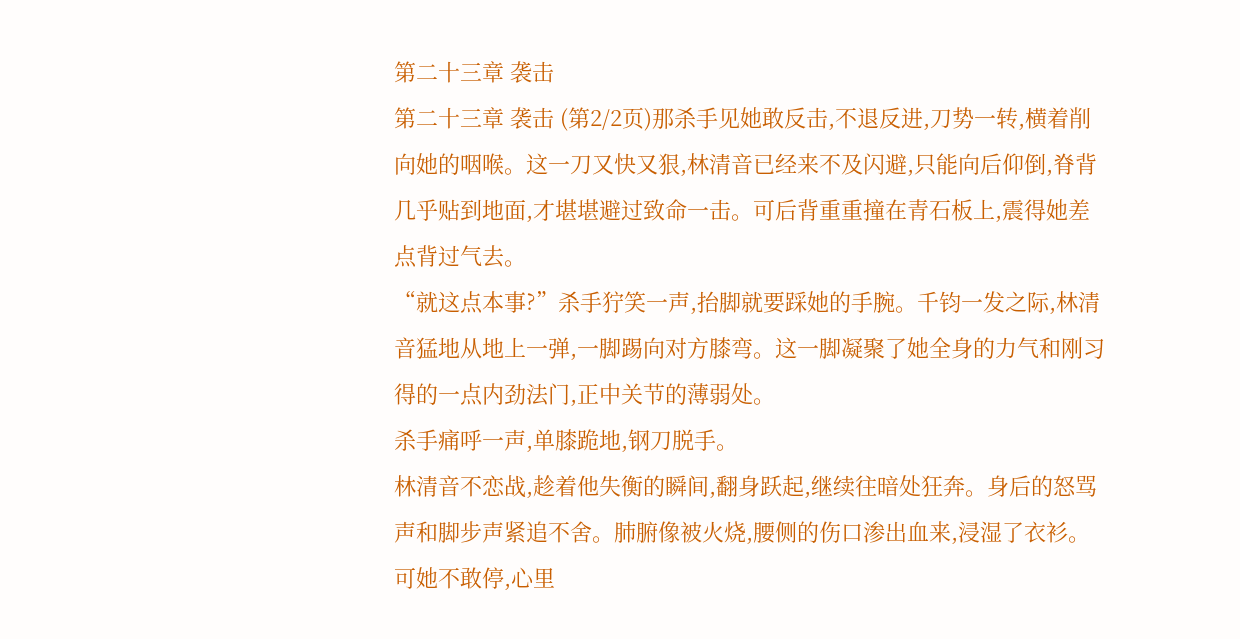第二十三章 袭击
第二十三章 袭击 (第2/2页)那杀手见她敢反击,不退反进,刀势一转,横着削向她的咽喉。这一刀又快又狠,林清音已经来不及闪避,只能向后仰倒,脊背几乎贴到地面,才堪堪避过致命一击。可后背重重撞在青石板上,震得她差点背过气去。
“就这点本事?”杀手狞笑一声,抬脚就要踩她的手腕。千钧一发之际,林清音猛地从地上一弹,一脚踢向对方膝弯。这一脚凝聚了她全身的力气和刚习得的一点内劲法门,正中关节的薄弱处。
杀手痛呼一声,单膝跪地,钢刀脱手。
林清音不恋战,趁着他失衡的瞬间,翻身跃起,继续往暗处狂奔。身后的怒骂声和脚步声紧追不舍。肺腑像被火烧,腰侧的伤口渗出血来,浸湿了衣衫。可她不敢停,心里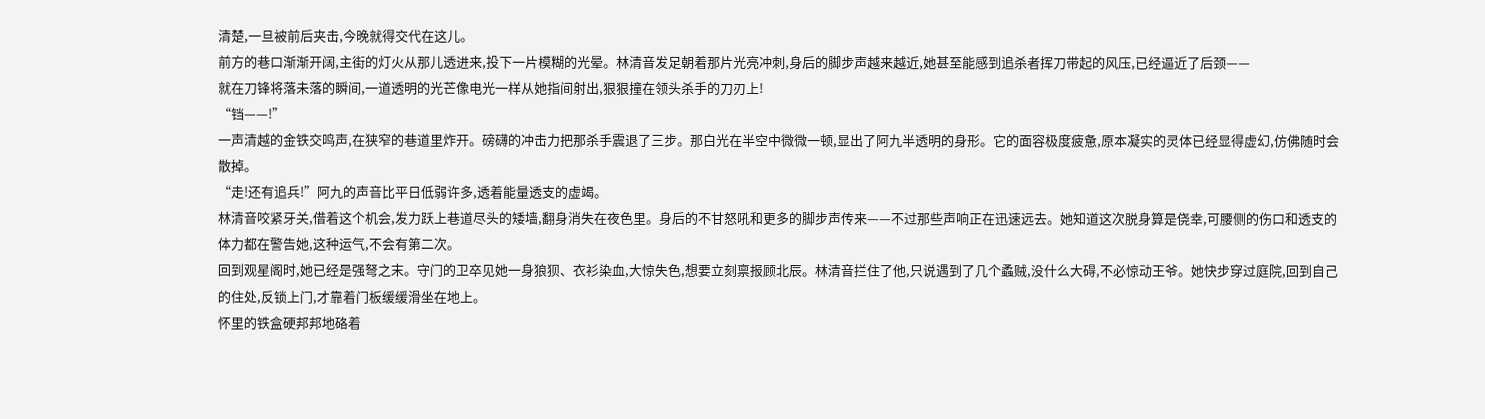清楚,一旦被前后夹击,今晚就得交代在这儿。
前方的巷口渐渐开阔,主街的灯火从那儿透进来,投下一片模糊的光晕。林清音发足朝着那片光亮冲刺,身后的脚步声越来越近,她甚至能感到追杀者挥刀带起的风压,已经逼近了后颈——
就在刀锋将落未落的瞬间,一道透明的光芒像电光一样从她指间射出,狠狠撞在领头杀手的刀刃上!
“铛——!”
一声清越的金铁交鸣声,在狭窄的巷道里炸开。磅礴的冲击力把那杀手震退了三步。那白光在半空中微微一顿,显出了阿九半透明的身形。它的面容极度疲惫,原本凝实的灵体已经显得虚幻,仿佛随时会散掉。
“走!还有追兵!”阿九的声音比平日低弱许多,透着能量透支的虚竭。
林清音咬紧牙关,借着这个机会,发力跃上巷道尽头的矮墙,翻身消失在夜色里。身后的不甘怒吼和更多的脚步声传来——不过那些声响正在迅速远去。她知道这次脱身算是侥幸,可腰侧的伤口和透支的体力都在警告她,这种运气,不会有第二次。
回到观星阁时,她已经是强弩之末。守门的卫卒见她一身狼狈、衣衫染血,大惊失色,想要立刻禀报顾北辰。林清音拦住了他,只说遇到了几个蟊贼,没什么大碍,不必惊动王爷。她快步穿过庭院,回到自己的住处,反锁上门,才靠着门板缓缓滑坐在地上。
怀里的铁盒硬邦邦地硌着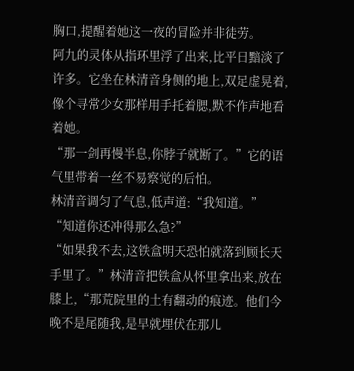胸口,提醒着她这一夜的冒险并非徒劳。
阿九的灵体从指环里浮了出来,比平日黯淡了许多。它坐在林清音身侧的地上,双足虚晃着,像个寻常少女那样用手托着腮,默不作声地看着她。
“那一剑再慢半息,你脖子就断了。”它的语气里带着一丝不易察觉的后怕。
林清音调匀了气息,低声道:“我知道。”
“知道你还冲得那么急?”
“如果我不去,这铁盒明天恐怕就落到顾长天手里了。”林清音把铁盒从怀里拿出来,放在膝上,“那荒院里的土有翻动的痕迹。他们今晚不是尾随我,是早就埋伏在那儿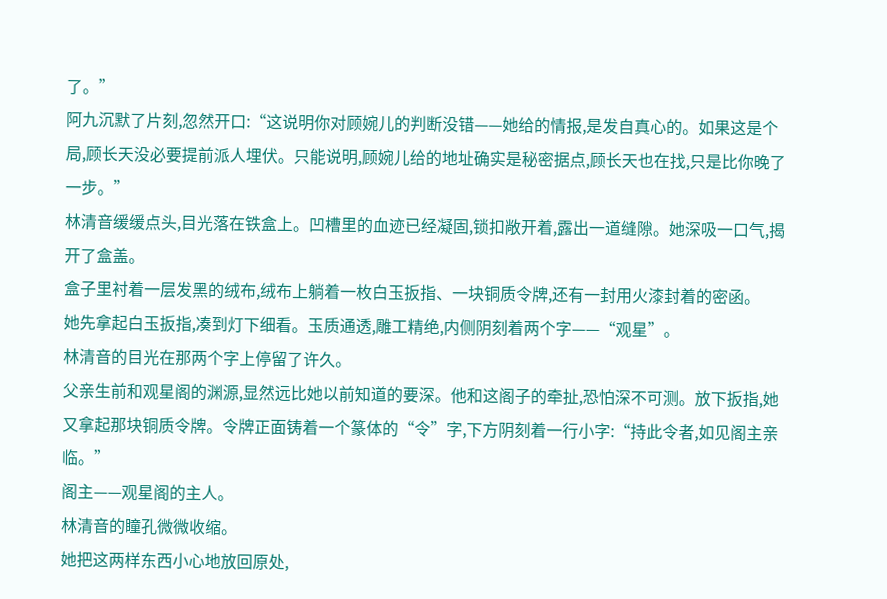了。”
阿九沉默了片刻,忽然开口:“这说明你对顾婉儿的判断没错——她给的情报,是发自真心的。如果这是个局,顾长天没必要提前派人埋伏。只能说明,顾婉儿给的地址确实是秘密据点,顾长天也在找,只是比你晚了一步。”
林清音缓缓点头,目光落在铁盒上。凹槽里的血迹已经凝固,锁扣敞开着,露出一道缝隙。她深吸一口气,揭开了盒盖。
盒子里衬着一层发黑的绒布,绒布上躺着一枚白玉扳指、一块铜质令牌,还有一封用火漆封着的密函。
她先拿起白玉扳指,凑到灯下细看。玉质通透,雕工精绝,内侧阴刻着两个字——“观星”。
林清音的目光在那两个字上停留了许久。
父亲生前和观星阁的渊源,显然远比她以前知道的要深。他和这阁子的牵扯,恐怕深不可测。放下扳指,她又拿起那块铜质令牌。令牌正面铸着一个篆体的“令”字,下方阴刻着一行小字:“持此令者,如见阁主亲临。”
阁主——观星阁的主人。
林清音的瞳孔微微收缩。
她把这两样东西小心地放回原处,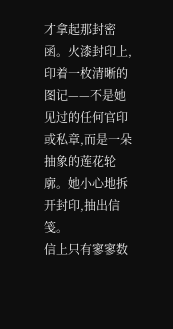才拿起那封密函。火漆封印上,印着一枚清晰的图记——不是她见过的任何官印或私章,而是一朵抽象的莲花轮廓。她小心地拆开封印,抽出信笺。
信上只有寥寥数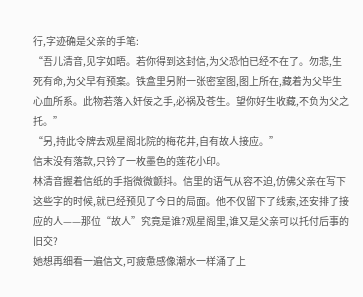行,字迹确是父亲的手笔:
“吾儿清音,见字如晤。若你得到这封信,为父恐怕已经不在了。勿悲,生死有命,为父早有预案。铁盒里另附一张密室图,图上所在,藏着为父毕生心血所系。此物若落入奸佞之手,必祸及苍生。望你好生收藏,不负为父之托。”
“另,持此令牌去观星阁北院的梅花井,自有故人接应。”
信末没有落款,只钤了一枚墨色的莲花小印。
林清音握着信纸的手指微微颤抖。信里的语气从容不迫,仿佛父亲在写下这些字的时候,就已经预见了今日的局面。他不仅留下了线索,还安排了接应的人——那位“故人”究竟是谁?观星阁里,谁又是父亲可以托付后事的旧交?
她想再细看一遍信文,可疲惫感像潮水一样涌了上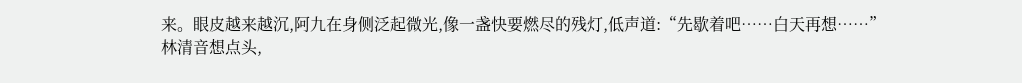来。眼皮越来越沉,阿九在身侧泛起微光,像一盏快要燃尽的残灯,低声道:“先歇着吧……白天再想……”
林清音想点头,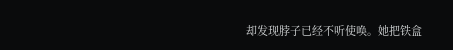却发现脖子已经不听使唤。她把铁盒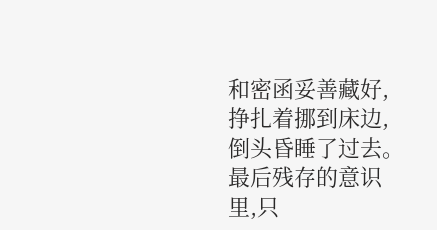和密函妥善藏好,挣扎着挪到床边,倒头昏睡了过去。最后残存的意识里,只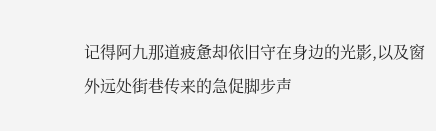记得阿九那道疲惫却依旧守在身边的光影,以及窗外远处街巷传来的急促脚步声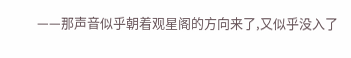——那声音似乎朝着观星阁的方向来了,又似乎没入了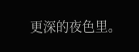更深的夜色里。